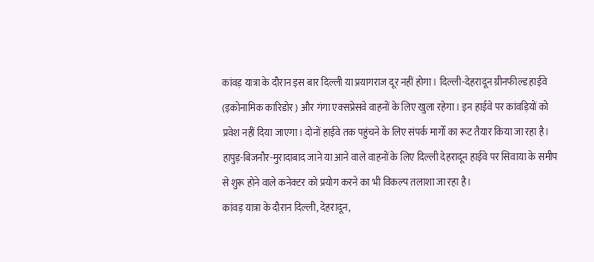कांवड़ यात्रा के दौरान इस बार दिल्ली या प्रयागराज दूर नहीं होगा। दिल्ली-देहरादून ग्रीनफील्ड हाईवे (इकोनामिक कारिडोर) और गंगा एक्सप्रेसवे वाहनों के लिए खुला रहेगा। इन हाईवे पर कांवड़ियों को प्रवेश नहीं दिया जाएगा। दोनों हाईवे तक पहुंचने के लिए संपर्क मार्गों का रूट तैयार किया जा रहा है। हापुड़-बिजनौर-मुरादाबाद जाने या आने वाले वाहनों के लिए दिल्ली देहरादून हाईवे पर सिवाया के समीप से शुरू होने वाले कनेक्टर को प्रयोग करने का भी विकल्प तलाशा जा रहा है।
कांवड़ यात्रा के दौरान दिल्ली, देहरादून,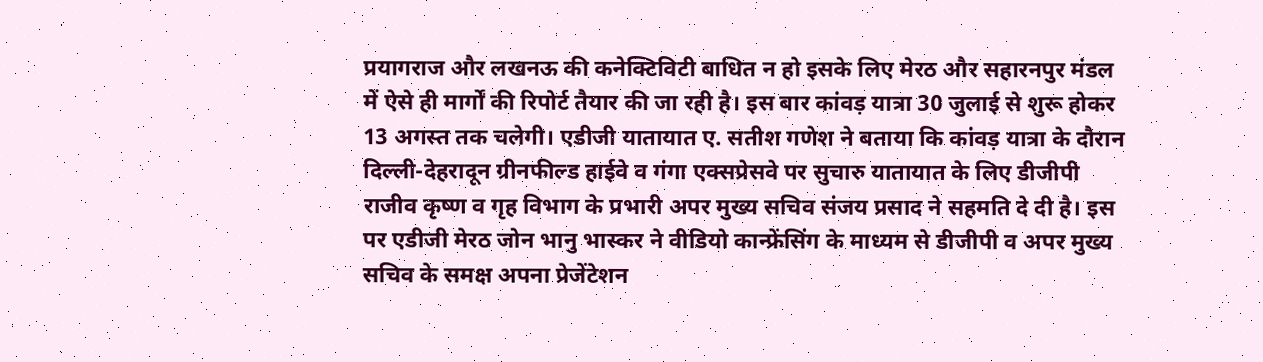प्रयागराज और लखनऊ की कनेक्टिविटी बाधित न हो इसके लिए मेरठ और सहारनपुर मंडल में ऐसे ही मार्गों की रिपोर्ट तैयार की जा रही है। इस बार कांवड़ यात्रा 30 जुलाई से शुरू होकर 13 अगस्त तक चलेगी। एडीजी यातायात ए. सतीश गणेश ने बताया कि कांवड़ यात्रा के दौरान दिल्ली-देहरादून ग्रीनफील्ड हाईवे व गंगा एक्सप्रेसवे पर सुचारु यातायात के लिए डीजीपी राजीव कृष्ण व गृह विभाग के प्रभारी अपर मुख्य सचिव संजय प्रसाद ने सहमति दे दी है। इस पर एडीजी मेरठ जोन भानु भास्कर ने वीडियो कान्फ्रेंसिंग के माध्यम से डीजीपी व अपर मुख्य सचिव के समक्ष अपना प्रेजेंटेशन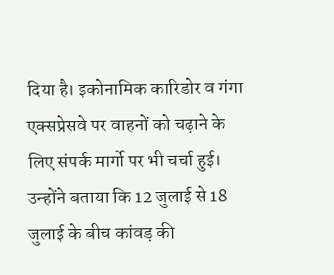दिया है। इकोनामिक कारिडोर व गंगा एक्सप्रेसवे पर वाहनों को चढ़ाने के लिए संपर्क मार्गो पर भी चर्चा हुई।
उन्होंने बताया कि 12 जुलाई से 18 जुलाई के बीच कांवड़ की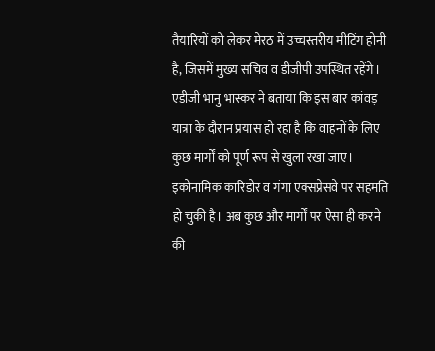तैयारियों को लेकर मेरठ में उच्चस्तरीय मीटिंग होनी है, जिसमें मुख्य सचिव व डीजीपी उपस्थित रहेंगे। एडीजी भानु भास्कर ने बताया कि इस बार कांवड़ यात्रा के दौरान प्रयास हो रहा है कि वाहनों के लिए कुछ मार्गों को पूर्ण रूप से खुला रखा जाए। इकोनामिक कारिडोर व गंगा एक्सप्रेसवे पर सहमति हो चुकी है। अब कुछ और मार्गों पर ऐसा ही करने की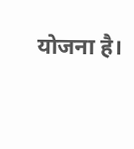योजना है।